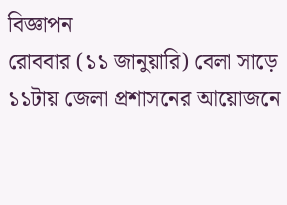বিজ্ঞাপন
রোববার (১১ জানুয়ারি) বেলা সাড়ে ১১টায় জেলা প্রশাসনের আয়োজনে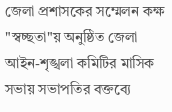জেলা প্রশাসকের সম্মেলন কক্ষ "স্বচ্ছতা"য় অনুষ্ঠিত জেলা আইন-শৃঙ্খলা কমিটির মাসিক সভায় সভাপতির বক্তব্যে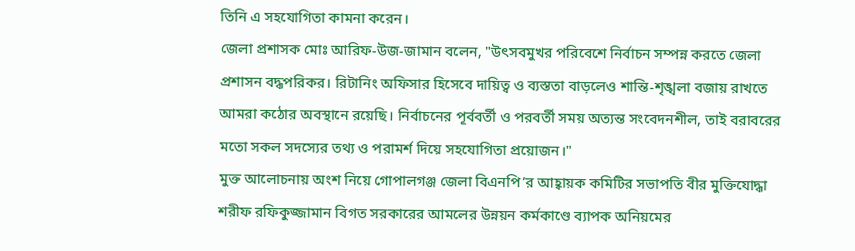তিনি এ সহযোগিতা কামনা করেন।
জেলা প্রশাসক মোঃ আরিফ-উজ-জামান বলেন, "উৎসবমুখর পরিবেশে নির্বাচন সম্পন্ন করতে জেলা প্রশাসন বদ্ধপরিকর। রিটানিং অফিসার হিসেবে দায়িত্ব ও ব্যস্ততা বাড়লেও শান্তি-শৃঙ্খলা বজায় রাখতে আমরা কঠোর অবস্থানে রয়েছি। নির্বাচনের পূর্ববর্তী ও পরবর্তী সময় অত্যন্ত সংবেদনশীল, তাই বরাবরের মতো সকল সদস্যের তথ্য ও পরামর্শ দিয়ে সহযোগিতা প্রয়োজন।"
মুক্ত আলোচনায় অংশ নিয়ে গোপালগঞ্জ জেলা বিএনপি’র আহ্বায়ক কমিটির সভাপতি বীর মুক্তিযোদ্ধা শরীফ রফিকুজ্জামান বিগত সরকারের আমলের উন্নয়ন কর্মকাণ্ডে ব্যাপক অনিয়মের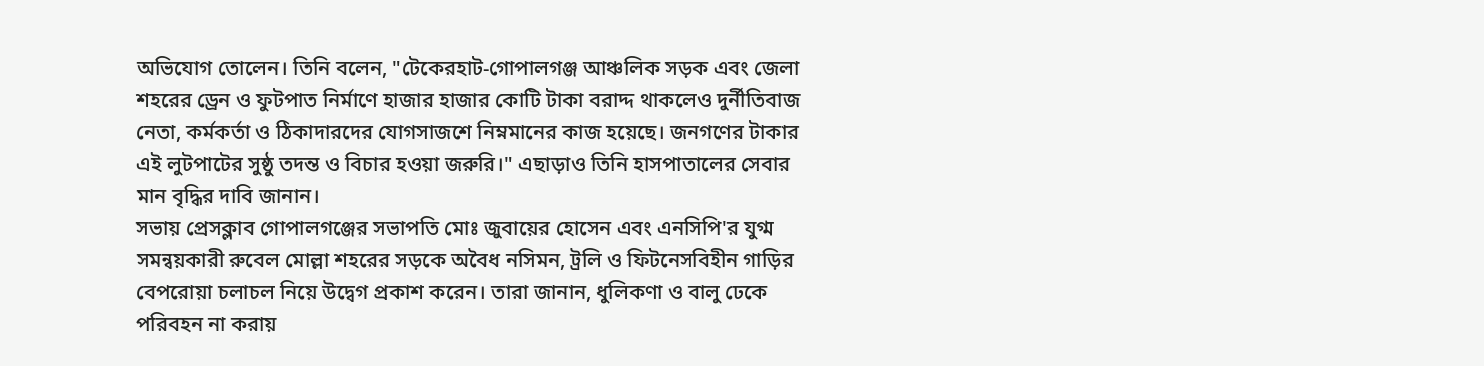অভিযোগ তোলেন। তিনি বলেন, "টেকেরহাট-গোপালগঞ্জ আঞ্চলিক সড়ক এবং জেলা শহরের ড্রেন ও ফুটপাত নির্মাণে হাজার হাজার কোটি টাকা বরাদ্দ থাকলেও দুর্নীতিবাজ নেতা, কর্মকর্তা ও ঠিকাদারদের যোগসাজশে নিম্নমানের কাজ হয়েছে। জনগণের টাকার এই লুটপাটের সুষ্ঠু তদন্ত ও বিচার হওয়া জরুরি।" এছাড়াও তিনি হাসপাতালের সেবার মান বৃদ্ধির দাবি জানান।
সভায় প্রেসক্লাব গোপালগঞ্জের সভাপতি মোঃ জুবায়ের হোসেন এবং এনসিপি'র যুগ্ম সমন্বয়কারী রুবেল মোল্লা শহরের সড়কে অবৈধ নসিমন, ট্রলি ও ফিটনেসবিহীন গাড়ির বেপরোয়া চলাচল নিয়ে উদ্বেগ প্রকাশ করেন। তারা জানান, ধুলিকণা ও বালু ঢেকে পরিবহন না করায়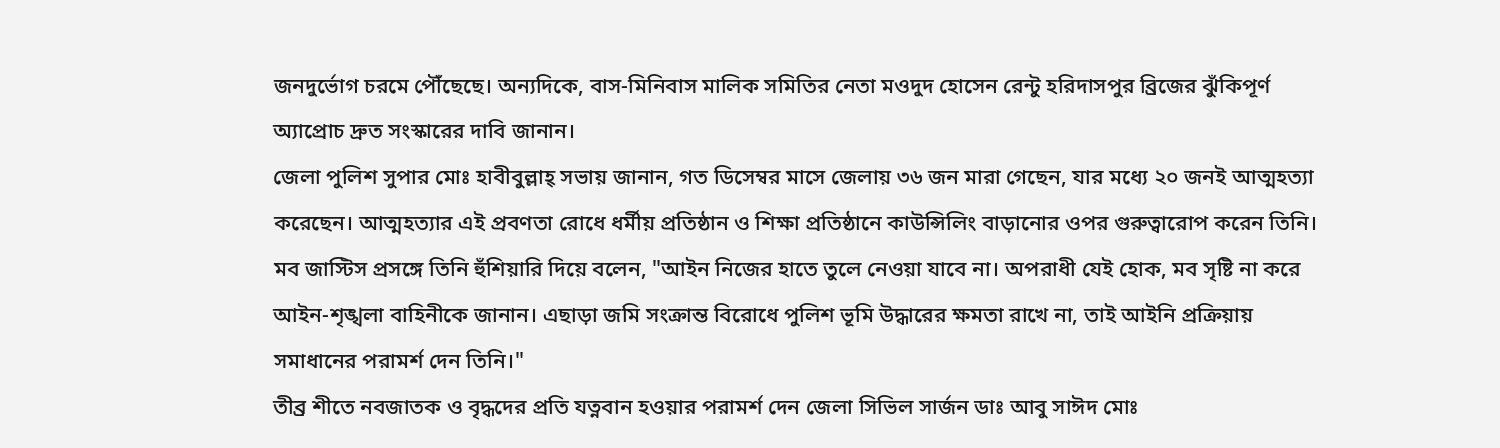জনদুর্ভোগ চরমে পৌঁছেছে। অন্যদিকে, বাস-মিনিবাস মালিক সমিতির নেতা মওদুদ হোসেন রেন্টু হরিদাসপুর ব্রিজের ঝুঁকিপূর্ণ অ্যাপ্রোচ দ্রুত সংস্কারের দাবি জানান।
জেলা পুলিশ সুপার মোঃ হাবীবুল্লাহ্ সভায় জানান, গত ডিসেম্বর মাসে জেলায় ৩৬ জন মারা গেছেন, যার মধ্যে ২০ জনই আত্মহত্যা করেছেন। আত্মহত্যার এই প্রবণতা রোধে ধর্মীয় প্রতিষ্ঠান ও শিক্ষা প্রতিষ্ঠানে কাউন্সিলিং বাড়ানোর ওপর গুরুত্বারোপ করেন তিনি।
মব জাস্টিস প্রসঙ্গে তিনি হুঁশিয়ারি দিয়ে বলেন, "আইন নিজের হাতে তুলে নেওয়া যাবে না। অপরাধী যেই হোক, মব সৃষ্টি না করে আইন-শৃঙ্খলা বাহিনীকে জানান। এছাড়া জমি সংক্রান্ত বিরোধে পুলিশ ভূমি উদ্ধারের ক্ষমতা রাখে না, তাই আইনি প্রক্রিয়ায় সমাধানের পরামর্শ দেন তিনি।"
তীব্র শীতে নবজাতক ও বৃদ্ধদের প্রতি যত্নবান হওয়ার পরামর্শ দেন জেলা সিভিল সার্জন ডাঃ আবু সাঈদ মোঃ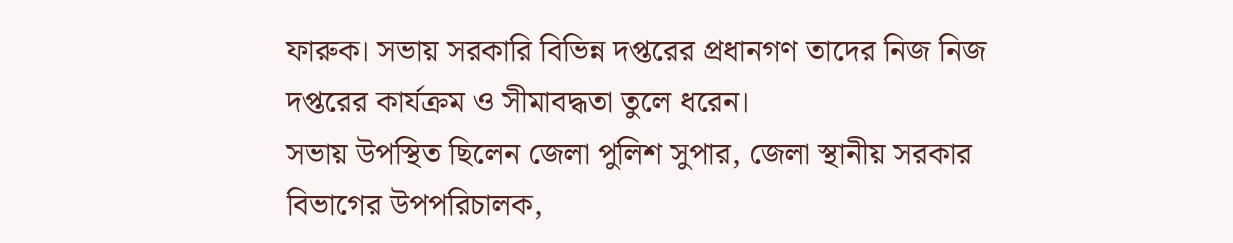ফারুক। সভায় সরকারি বিভিন্ন দপ্তরের প্রধানগণ তাদের নিজ নিজ দপ্তরের কার্যক্রম ও সীমাবদ্ধতা তুলে ধরেন।
সভায় উপস্থিত ছিলেন জেলা পুলিশ সুপার, জেলা স্থানীয় সরকার বিভাগের উপপরিচালক,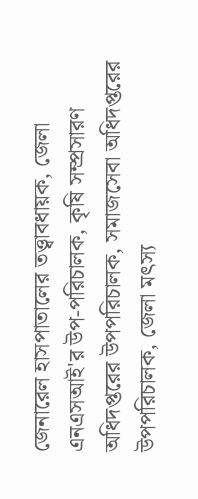জেনারেল হাসপাতালের তত্ত্বাবধায়ক, জেলা এনএসআই'র উপ-পরিচালক, কৃষি সম্প্রসারণ অধিদপ্তরের উপপরিচালক, সমাজসেবা অধিদপ্তরের উপপরিচালক, জেলা মৎস্য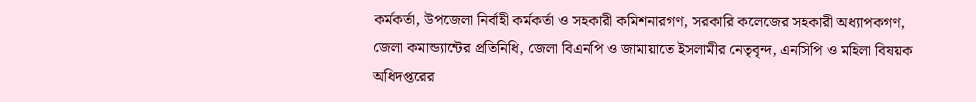কর্মকর্তা, উপজেলা নির্বাহী কর্মকর্তা ও সহকারী কমিশনারগণ, সরকারি কলেজের সহকারী অধ্যাপকগণ, জেলা কমান্ড্যান্টের প্রতিনিধি, জেলা বিএনপি ও জামায়াতে ইসলামীর নেতৃবৃন্দ, এনসিপি ও মহিলা বিষয়ক অধিদপ্তরের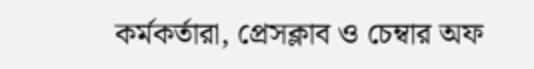কর্মকর্তারা, প্রেসক্লাব ও চেম্বার অফ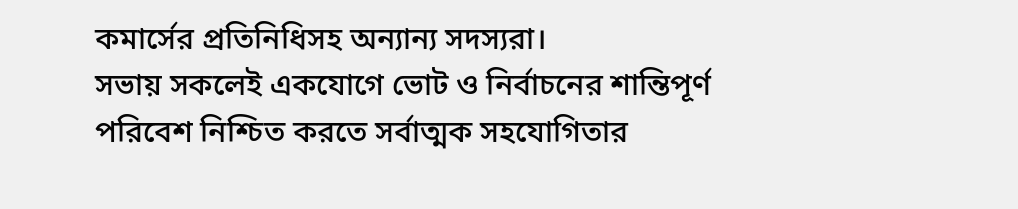কমার্সের প্রতিনিধিসহ অন্যান্য সদস্যরা।
সভায় সকলেই একযোগে ভোট ও নির্বাচনের শান্তিপূর্ণ পরিবেশ নিশ্চিত করতে সর্বাত্মক সহযোগিতার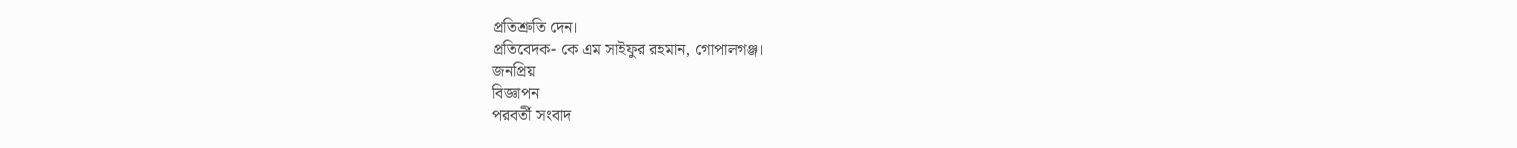প্রতিশ্রুতি দেন।
প্রতিবেদক- কে এম সাইফুর রহমান, গোপালগঞ্জ।
জনপ্রিয়
বিজ্ঞাপন
পরবর্তী সংবাদ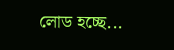লোড হচ্ছে...